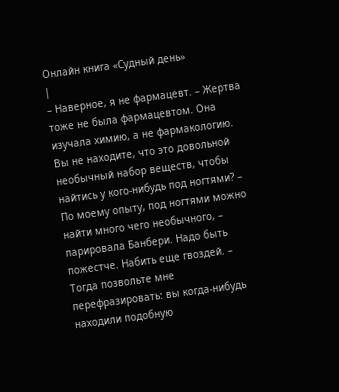Онлайн книга «Судный день»
|
– Наверное, я не фармацевт. – Жертва тоже не была фармацевтом. Она изучала химию, а не фармакологию. Вы не находите, что это довольной необычный набор веществ, чтобы найтись у кого-нибудь под ногтями? – По моему опыту, под ногтями можно найти много чего необычного, – парировала Банбери. Надо быть пожестче. Набить еще гвоздей. – Тогда позвольте мне перефразировать: вы когда-нибудь находили подобную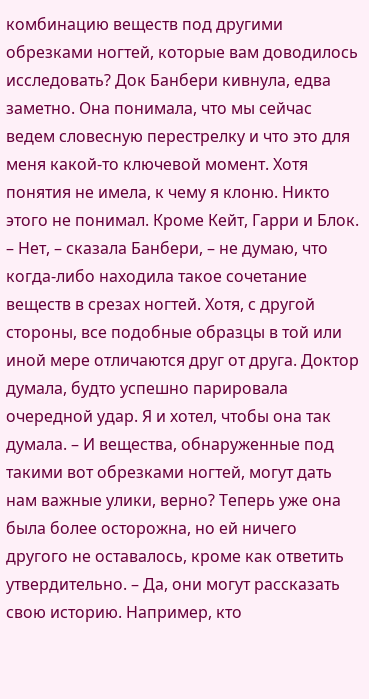комбинацию веществ под другими обрезками ногтей, которые вам доводилось исследовать? Док Банбери кивнула, едва заметно. Она понимала, что мы сейчас ведем словесную перестрелку и что это для меня какой-то ключевой момент. Хотя понятия не имела, к чему я клоню. Никто этого не понимал. Кроме Кейт, Гарри и Блок. – Нет, – сказала Банбери, – не думаю, что когда-либо находила такое сочетание веществ в срезах ногтей. Хотя, с другой стороны, все подобные образцы в той или иной мере отличаются друг от друга. Доктор думала, будто успешно парировала очередной удар. Я и хотел, чтобы она так думала. – И вещества, обнаруженные под такими вот обрезками ногтей, могут дать нам важные улики, верно? Теперь уже она была более осторожна, но ей ничего другого не оставалось, кроме как ответить утвердительно. – Да, они могут рассказать свою историю. Например, кто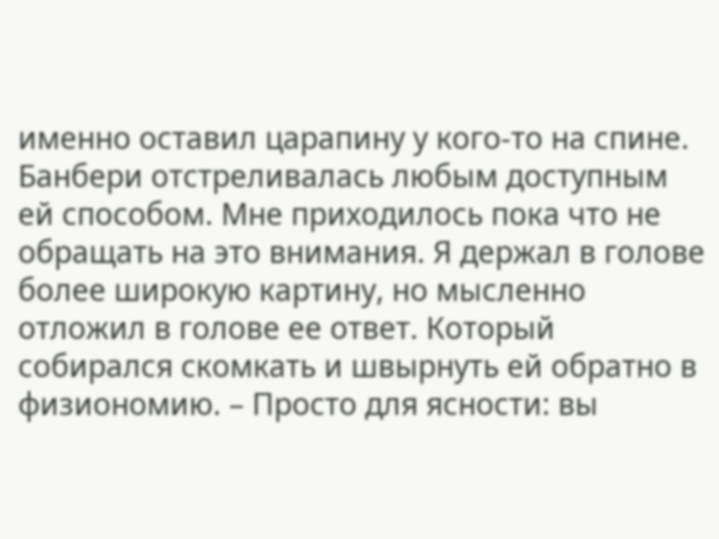именно оставил царапину у кого-то на спине. Банбери отстреливалась любым доступным ей способом. Мне приходилось пока что не обращать на это внимания. Я держал в голове более широкую картину, но мысленно отложил в голове ее ответ. Который собирался скомкать и швырнуть ей обратно в физиономию. – Просто для ясности: вы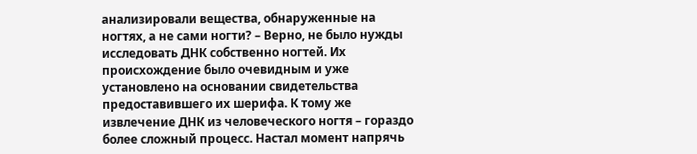анализировали вещества, обнаруженные на ногтях, а не сами ногти? – Верно, не было нужды исследовать ДНК собственно ногтей. Их происхождение было очевидным и уже установлено на основании свидетельства предоставившего их шерифа. К тому же извлечение ДНК из человеческого ногтя – гораздо более сложный процесс. Настал момент напрячь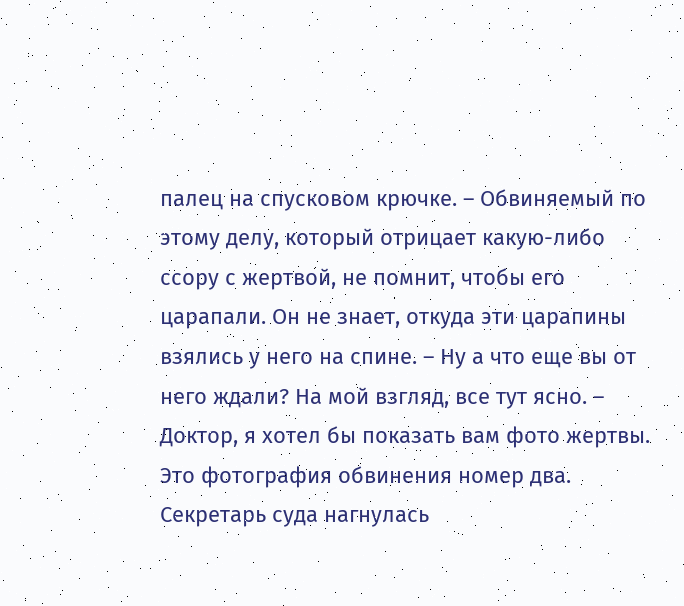палец на спусковом крючке. – Обвиняемый по этому делу, который отрицает какую-либо ссору с жертвой, не помнит, чтобы его царапали. Он не знает, откуда эти царапины взялись у него на спине. – Ну а что еще вы от него ждали? На мой взгляд, все тут ясно. – Доктор, я хотел бы показать вам фото жертвы. Это фотография обвинения номер два. Секретарь суда нагнулась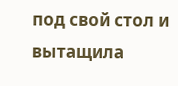под свой стол и вытащила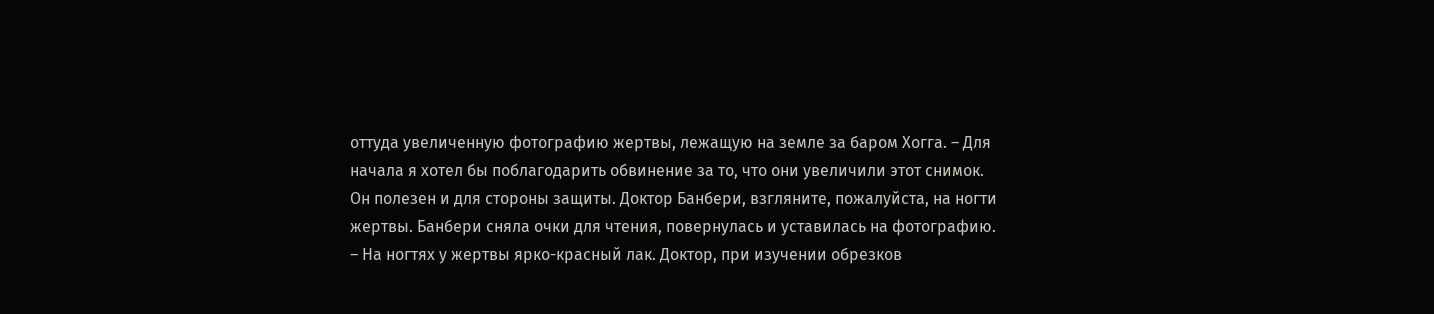оттуда увеличенную фотографию жертвы, лежащую на земле за баром Хогга. – Для начала я хотел бы поблагодарить обвинение за то, что они увеличили этот снимок. Он полезен и для стороны защиты. Доктор Банбери, взгляните, пожалуйста, на ногти жертвы. Банбери сняла очки для чтения, повернулась и уставилась на фотографию. – На ногтях у жертвы ярко-красный лак. Доктор, при изучении обрезков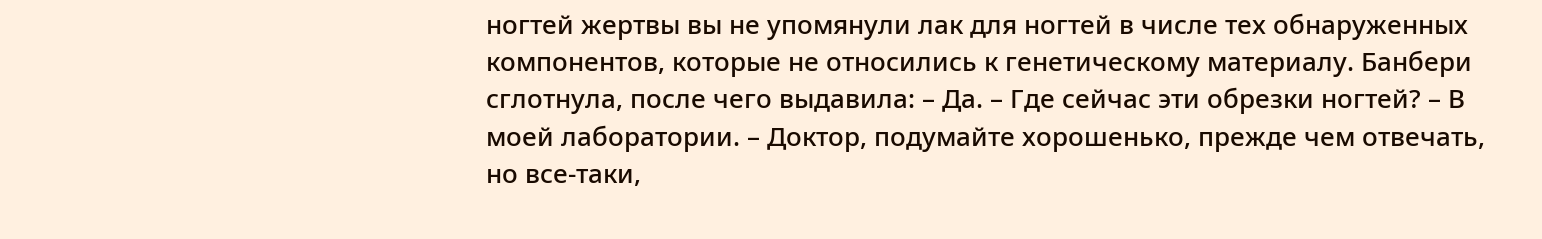ногтей жертвы вы не упомянули лак для ногтей в числе тех обнаруженных компонентов, которые не относились к генетическому материалу. Банбери сглотнула, после чего выдавила: – Да. – Где сейчас эти обрезки ногтей? – В моей лаборатории. – Доктор, подумайте хорошенько, прежде чем отвечать, но все-таки,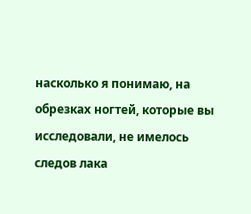насколько я понимаю, на обрезках ногтей, которые вы исследовали, не имелось следов лака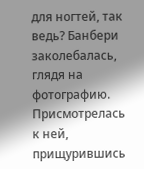для ногтей, так ведь? Банбери заколебалась, глядя на фотографию. Присмотрелась к ней, прищурившись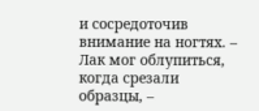и сосредоточив внимание на ногтях. – Лак мог облупиться, когда срезали образцы, –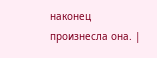наконец произнесла она. |